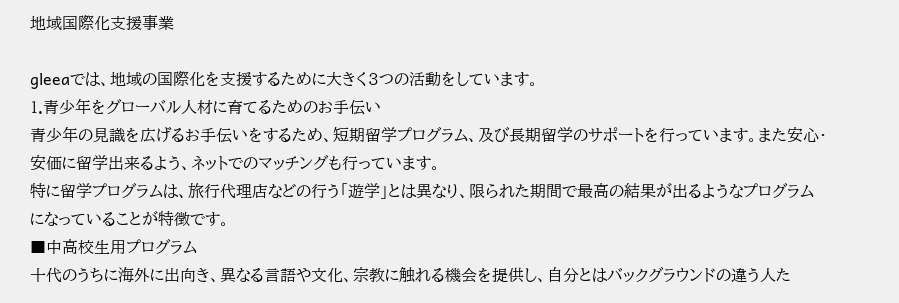地域国際化支援事業

gleeaでは、地域の国際化を支援するために大きく3つの活動をしています。
1.青少年をグローバル人材に育てるためのお手伝い
青少年の見識を広げるお手伝いをするため、短期留学プログラム、及び長期留学のサポートを行っています。また安心・安価に留学出来るよう、ネットでのマッチングも行っています。
特に留学プログラムは、旅行代理店などの行う「遊学」とは異なり、限られた期間で最高の結果が出るようなプログラムになっていることが特徴です。
■中高校生用プログラム
十代のうちに海外に出向き、異なる言語や文化、宗教に触れる機会を提供し、自分とはバックグラウンドの違う人た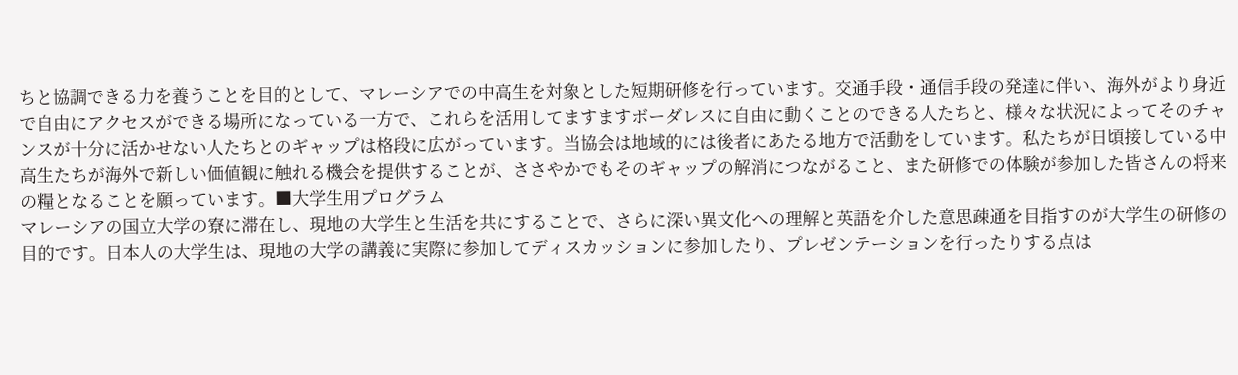ちと協調できる力を養うことを目的として、マレーシアでの中高生を対象とした短期研修を行っています。交通手段・通信手段の発達に伴い、海外がより身近で自由にアクセスができる場所になっている一方で、これらを活用してますますボーダレスに自由に動くことのできる人たちと、様々な状況によってそのチャンスが十分に活かせない人たちとのギャップは格段に広がっています。当協会は地域的には後者にあたる地方で活動をしています。私たちが日頃接している中高生たちが海外で新しい価値観に触れる機会を提供することが、ささやかでもそのギャップの解消につながること、また研修での体験が参加した皆さんの将来の糧となることを願っています。■大学生用プログラム
マレーシアの国立大学の寮に滞在し、現地の大学生と生活を共にすることで、さらに深い異文化への理解と英語を介した意思疎通を目指すのが大学生の研修の目的です。日本人の大学生は、現地の大学の講義に実際に参加してディスカッションに参加したり、プレゼンテーションを行ったりする点は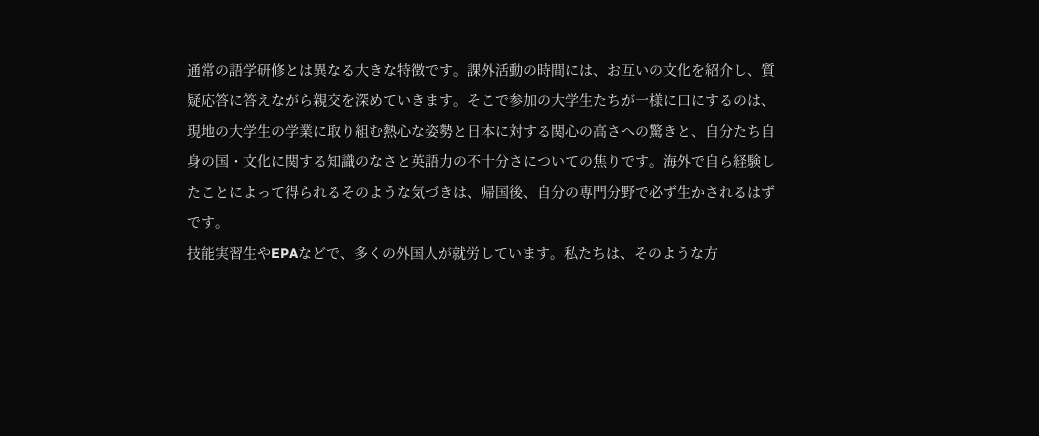通常の語学研修とは異なる大きな特徴です。課外活動の時間には、お互いの文化を紹介し、質疑応答に答えながら親交を深めていきます。そこで参加の大学生たちが一様に口にするのは、現地の大学生の学業に取り組む熱心な姿勢と日本に対する関心の高さへの驚きと、自分たち自身の国・文化に関する知識のなさと英語力の不十分さについての焦りです。海外で自ら経験したことによって得られるそのような気づきは、帰国後、自分の専門分野で必ず生かされるはずです。
技能実習生やEPAなどで、多くの外国人が就労しています。私たちは、そのような方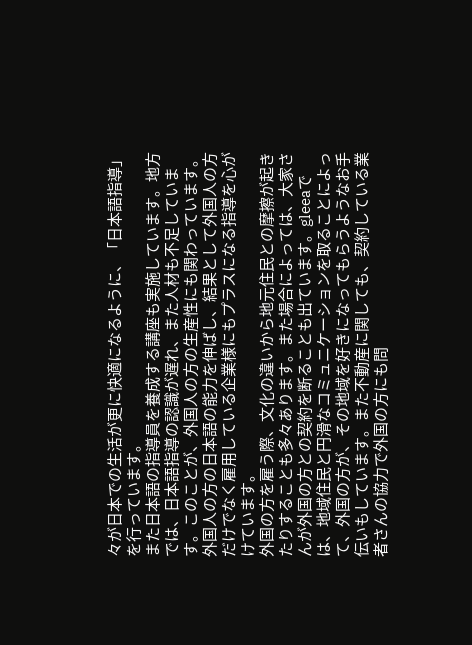々が日本での生活が更に快適になるように、「日本語指導」を行っています。
また日本語の指導員を養成する講座も実施しています。地方では、日本語指導の認識が遅れ、また人材も不足しています。このことが、外国人の方の生産性にも関わっています。外国人の方の日本語の能力を伸ばし、結果として外国人の方だけでなく雇用している企業様にもプラスになる指導を心がけています。
外国の方を雇う際、文化の違いから地元住民との摩擦が起きたりすることも多々あります。また場合によっては、大家さんが外国の方との契約を断ることも出ています。gleeaでは、地域住民と円滑なコミュニケーションを取ることによって、外国の方が、その地域を好きになってもらうようなお手伝いもしています。また不動産に関しても、契約している業者さんの協力で外国の方にも問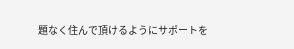題なく住んで頂けるようにサポートを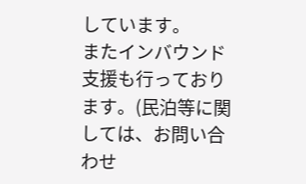しています。
またインバウンド支援も行っております。(民泊等に関しては、お問い合わせ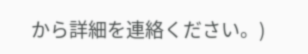から詳細を連絡ください。)